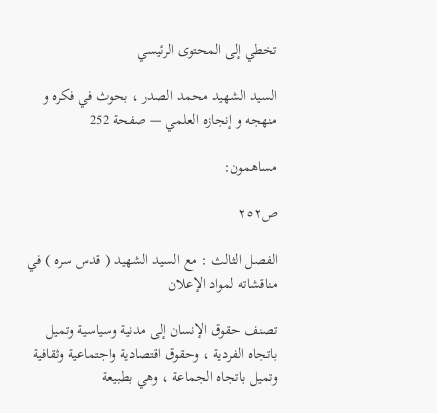تخطي إلى المحتوى الرئيسي

السيد الشهيد محمد الصدر ، بحوث في فكره و منهجه و إنجازه العلمي — صفحة 252

مساهمون:

ص٢٥٢

الفصل الثالث : مع السيد الشهيد ( قدس سره ) في مناقشاته لمواد الإعلان

تصنف حقوق الإنسان إلى مدنية وسياسية وتميل باتجاه الفردية ، وحقوق اقتصادية واجتماعية وثقافية وتميل باتجاه الجماعة ، وهي بطبيعة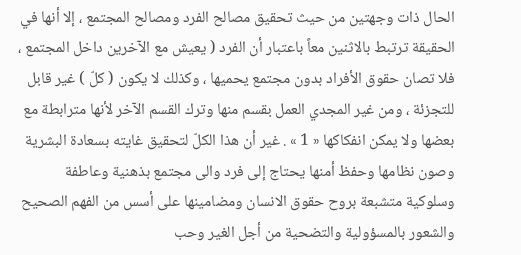الحال ذات وجهتين من حيث تحقيق مصالح الفرد ومصالح المجتمع ، إلا أنها في الحقيقة ترتبط بالاثنين معاً باعتبار أن الفرد ( يعيش مع الآخرين داخل المجتمع ، فلا تصان حقوق الأفراد بدون مجتمع يحميها ، وكذلك لا يكون ( كلّ ) غير قابل للتجزئة ، ومن غير المجدي العمل بقسم منها وترك القسم الآخر لأنها مترابطة مع بعضها ولا يمكن انفكاكها « 1 » . غير أن هذا الكلّ لتحقيق غايته بسعادة البشرية وصون نظامها وحفظ أمنها يحتاج إلى فرد والى مجتمع بذهنية وعاطفة وسلوكية متشبعة بروح حقوق الانسان ومضامينها على أسس من الفهم الصحيح والشعور بالمسؤولية والتضحية من أجل الغير وحب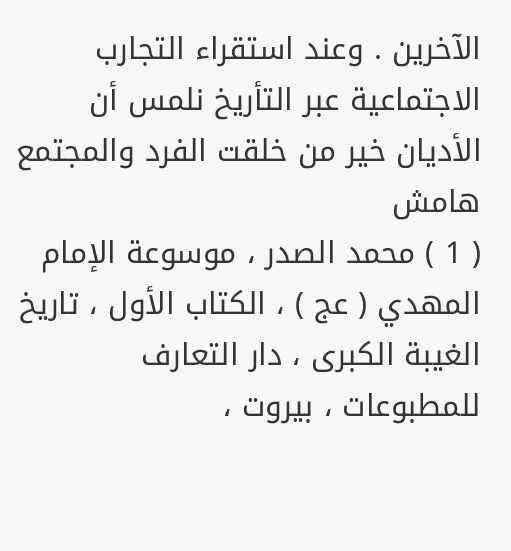الآخرين . وعند استقراء التجارب الاجتماعية عبر التأريخ نلمس أن الأديان خير من خلقت الفرد والمجتمع
هامش
( 1 ) محمد الصدر ، موسوعة الإمام المهدي ( عج ) ، الكتاب الأول ، تاريخ الغيبة الكبرى ، دار التعارف للمطبوعات ، بيروت ،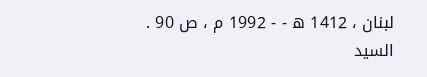لبنان ، 1412 ه - - 1992 م ، ص 90 .
السيد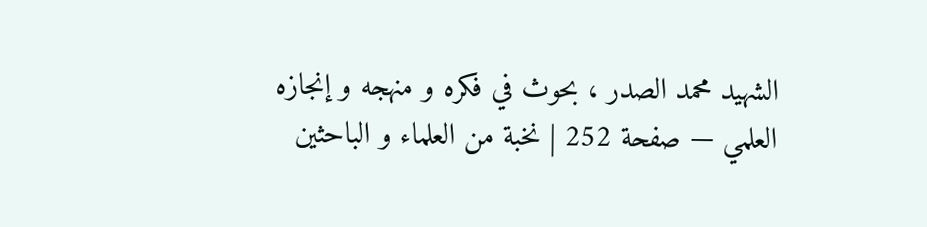الشهيد محمد الصدر ، بحوث في فكره و منهجه و إنجازه العلمي — صفحة 252 | نخبة من العلماء و الباحثين